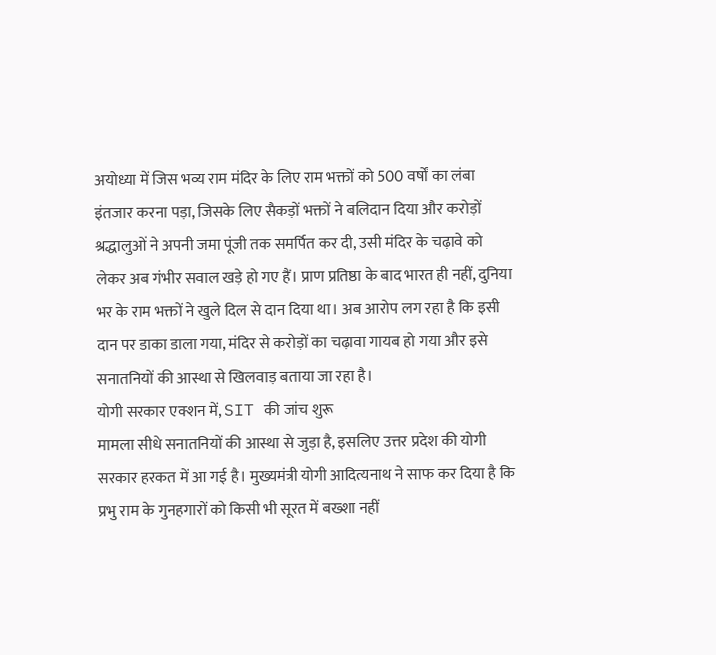अयोध्या में जिस भव्य राम मंदिर के लिए राम भक्तों को 500 वर्षों का लंबा इंतजार करना पड़ा, जिसके लिए सैकड़ों भक्तों ने बलिदान दिया और करोड़ों श्रद्धालुओं ने अपनी जमा पूंजी तक समर्पित कर दी, उसी मंदिर के चढ़ावे को लेकर अब गंभीर सवाल खड़े हो गए हैं। प्राण प्रतिष्ठा के बाद भारत ही नहीं, दुनिया भर के राम भक्तों ने खुले दिल से दान दिया था। अब आरोप लग रहा है कि इसी दान पर डाका डाला गया, मंदिर से करोड़ों का चढ़ावा गायब हो गया और इसे सनातनियों की आस्था से खिलवाड़ बताया जा रहा है।
योगी सरकार एक्शन में, SIT की जांच शुरू
मामला सीधे सनातनियों की आस्था से जुड़ा है, इसलिए उत्तर प्रदेश की योगी सरकार हरकत में आ गई है। मुख्यमंत्री योगी आदित्यनाथ ने साफ कर दिया है कि प्रभु राम के गुनहगारों को किसी भी सूरत में बख्शा नहीं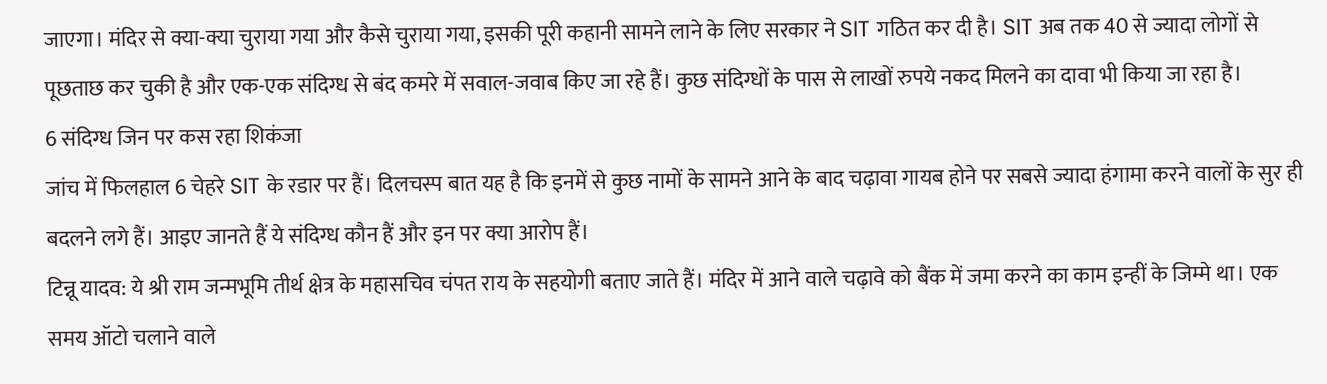जाएगा। मंदिर से क्या-क्या चुराया गया और कैसे चुराया गया, इसकी पूरी कहानी सामने लाने के लिए सरकार ने SIT गठित कर दी है। SIT अब तक 40 से ज्यादा लोगों से पूछताछ कर चुकी है और एक-एक संदिग्ध से बंद कमरे में सवाल-जवाब किए जा रहे हैं। कुछ संदिग्धों के पास से लाखों रुपये नकद मिलने का दावा भी किया जा रहा है।
6 संदिग्ध जिन पर कस रहा शिकंजा
जांच में फिलहाल 6 चेहरे SIT के रडार पर हैं। दिलचस्प बात यह है कि इनमें से कुछ नामों के सामने आने के बाद चढ़ावा गायब होने पर सबसे ज्यादा हंगामा करने वालों के सुर ही बदलने लगे हैं। आइए जानते हैं ये संदिग्ध कौन हैं और इन पर क्या आरोप हैं।
टिन्नू यादव: ये श्री राम जन्मभूमि तीर्थ क्षेत्र के महासचिव चंपत राय के सहयोगी बताए जाते हैं। मंदिर में आने वाले चढ़ावे को बैंक में जमा करने का काम इन्हीं के जिम्मे था। एक समय ऑटो चलाने वाले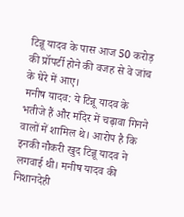टिन्नू यादव के पास आज 50 करोड़ की प्रॉपर्टी होने की वजह से वे जांच के घेरे में आए।
मनीष यादव: ये टिन्नू यादव के भतीजे हैं और मंदिर में चढ़ावा गिनने वालों में शामिल थे। आरोप है कि इनकी नौकरी खुद टिन्नू यादव ने लगवाई थी। मनीष यादव की निशानदेही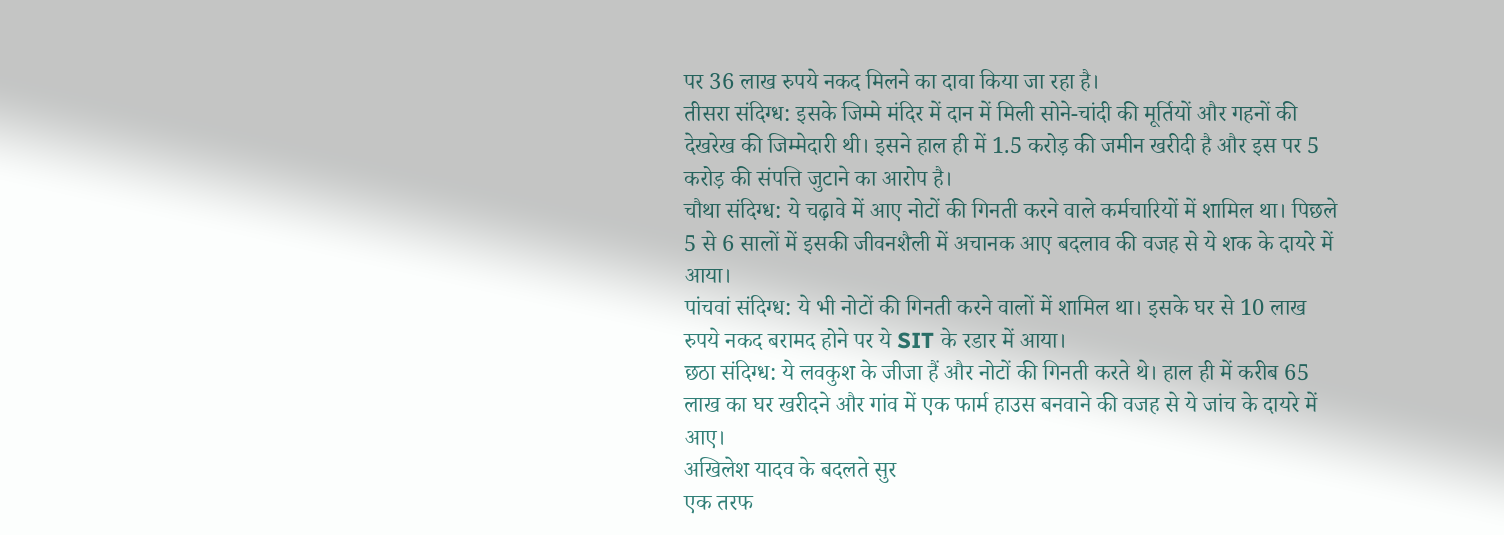पर 36 लाख रुपये नकद मिलने का दावा किया जा रहा है।
तीसरा संदिग्ध: इसके जिम्मे मंदिर में दान में मिली सोने-चांदी की मूर्तियों और गहनों की देखरेख की जिम्मेदारी थी। इसने हाल ही में 1.5 करोड़ की जमीन खरीदी है और इस पर 5 करोड़ की संपत्ति जुटाने का आरोप है।
चौथा संदिग्ध: ये चढ़ावे में आए नोटों की गिनती करने वाले कर्मचारियों में शामिल था। पिछले 5 से 6 सालों में इसकी जीवनशैली में अचानक आए बदलाव की वजह से ये शक के दायरे में आया।
पांचवां संदिग्ध: ये भी नोटों की गिनती करने वालों में शामिल था। इसके घर से 10 लाख रुपये नकद बरामद होने पर ये SIT के रडार में आया।
छठा संदिग्ध: ये लवकुश के जीजा हैं और नोटों की गिनती करते थे। हाल ही में करीब 65 लाख का घर खरीदने और गांव में एक फार्म हाउस बनवाने की वजह से ये जांच के दायरे में आए।
अखिलेश यादव के बदलते सुर
एक तरफ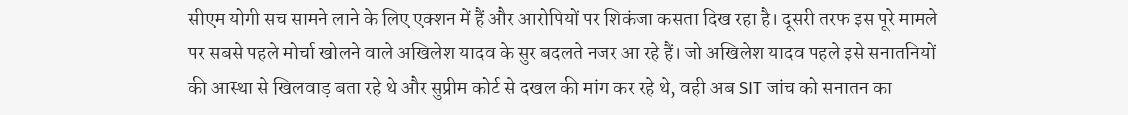सीएम योगी सच सामने लाने के लिए एक्शन में हैं और आरोपियों पर शिकंजा कसता दिख रहा है। दूसरी तरफ इस पूरे मामले पर सबसे पहले मोर्चा खोलने वाले अखिलेश यादव के सुर बदलते नजर आ रहे हैं। जो अखिलेश यादव पहले इसे सनातनियों की आस्था से खिलवाड़ बता रहे थे और सुप्रीम कोर्ट से दखल की मांग कर रहे थे, वही अब SIT जांच को सनातन का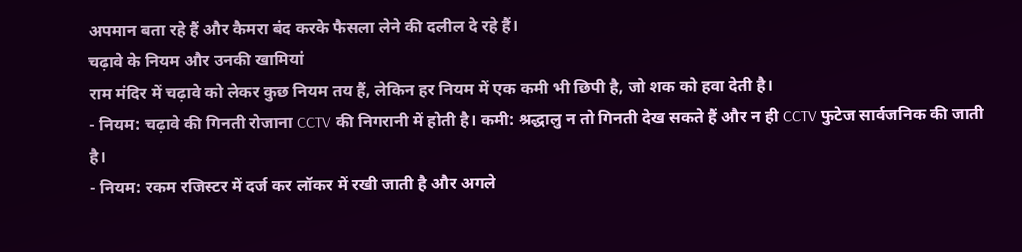अपमान बता रहे हैं और कैमरा बंद करके फैसला लेने की दलील दे रहे हैं।
चढ़ावे के नियम और उनकी खामियां
राम मंदिर में चढ़ावे को लेकर कुछ नियम तय हैं, लेकिन हर नियम में एक कमी भी छिपी है, जो शक को हवा देती है।
- नियम: चढ़ावे की गिनती रोजाना CCTV की निगरानी में होती है। कमी: श्रद्धालु न तो गिनती देख सकते हैं और न ही CCTV फुटेज सार्वजनिक की जाती है।
- नियम: रकम रजिस्टर में दर्ज कर लॉकर में रखी जाती है और अगले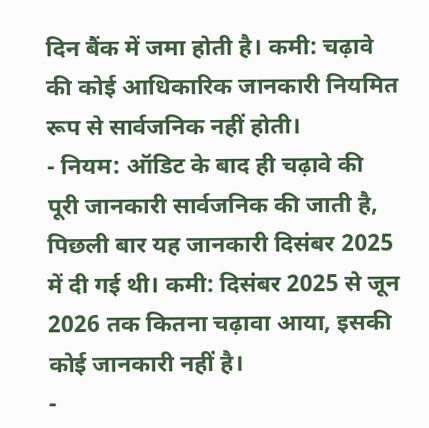दिन बैंक में जमा होती है। कमी: चढ़ावे की कोई आधिकारिक जानकारी नियमित रूप से सार्वजनिक नहीं होती।
- नियम: ऑडिट के बाद ही चढ़ावे की पूरी जानकारी सार्वजनिक की जाती है, पिछली बार यह जानकारी दिसंबर 2025 में दी गई थी। कमी: दिसंबर 2025 से जून 2026 तक कितना चढ़ावा आया, इसकी कोई जानकारी नहीं है।
-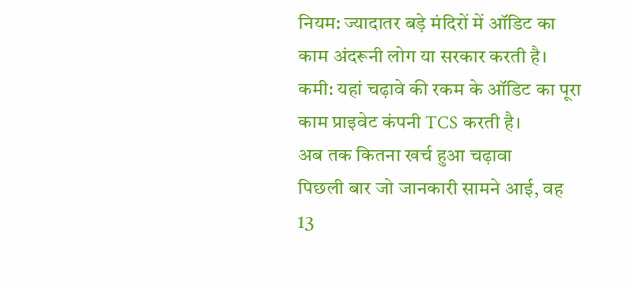नियम: ज्यादातर बड़े मंदिरों में ऑडिट का काम अंदरूनी लोग या सरकार करती है। कमी: यहां चढ़ावे की रकम के ऑडिट का पूरा काम प्राइवेट कंपनी TCS करती है।
अब तक कितना खर्च हुआ चढ़ावा
पिछली बार जो जानकारी सामने आई, वह 13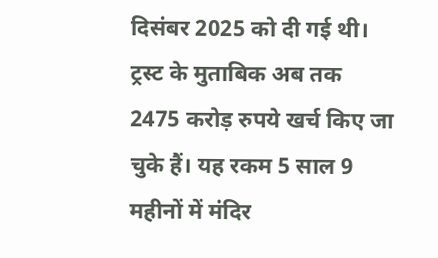दिसंबर 2025 को दी गई थी। ट्रस्ट के मुताबिक अब तक 2475 करोड़ रुपये खर्च किए जा चुके हैं। यह रकम 5 साल 9 महीनों में मंदिर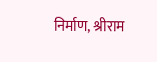निर्माण, श्रीराम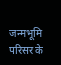जन्मभूमि परिसर के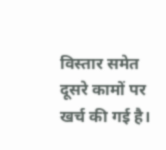विस्तार समेत दूसरे कामों पर खर्च की गई है।